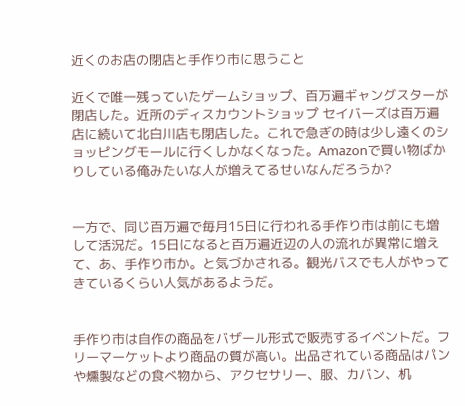近くのお店の閉店と手作り市に思うこと

近くで唯一残っていたゲームショップ、百万遍ギャングスターが閉店した。近所のディスカウントショップ セイバーズは百万遍店に続いて北白川店も閉店した。これで急ぎの時は少し遠くのショッピングモールに行くしかなくなった。Amazonで買い物ばかりしている俺みたいな人が増えてるせいなんだろうか?


一方で、同じ百万遍で毎月15日に行われる手作り市は前にも増して活況だ。15日になると百万遍近辺の人の流れが異常に増えて、あ、手作り市か。と気づかされる。観光バスでも人がやってきているくらい人気があるようだ。


手作り市は自作の商品をバザール形式で販売するイベントだ。フリーマーケットより商品の質が高い。出品されている商品はパンや燻製などの食べ物から、アクセサリー、服、カバン、机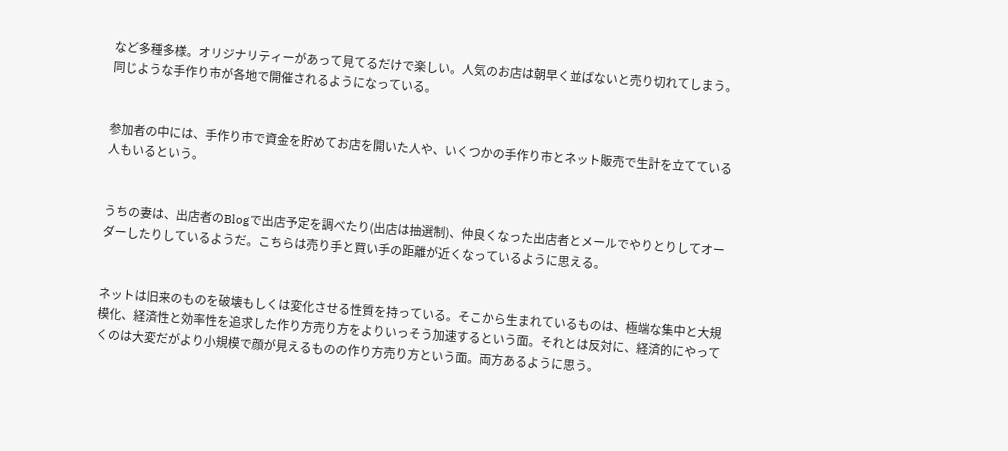など多種多様。オリジナリティーがあって見てるだけで楽しい。人気のお店は朝早く並ばないと売り切れてしまう。同じような手作り市が各地で開催されるようになっている。


参加者の中には、手作り市で資金を貯めてお店を開いた人や、いくつかの手作り市とネット販売で生計を立てている人もいるという。


うちの妻は、出店者のBlogで出店予定を調べたり(出店は抽選制)、仲良くなった出店者とメールでやりとりしてオーダーしたりしているようだ。こちらは売り手と買い手の距離が近くなっているように思える。


ネットは旧来のものを破壊もしくは変化させる性質を持っている。そこから生まれているものは、極端な集中と大規模化、経済性と効率性を追求した作り方売り方をよりいっそう加速するという面。それとは反対に、経済的にやってくのは大変だがより小規模で顔が見えるものの作り方売り方という面。両方あるように思う。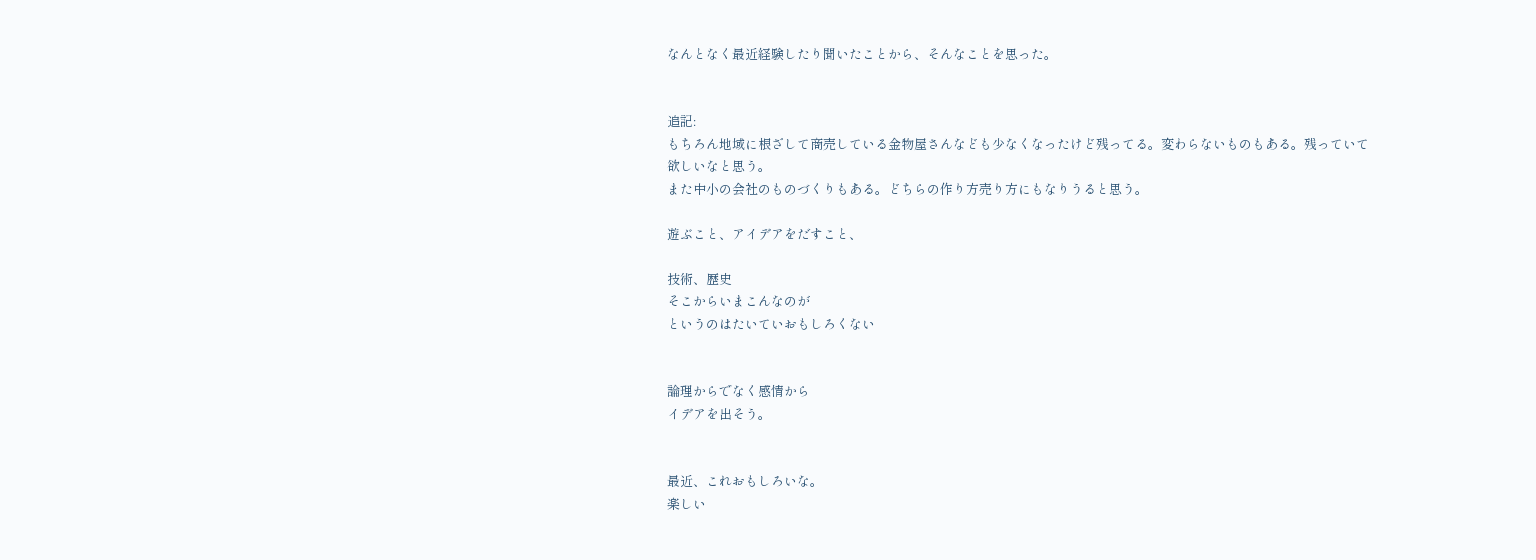なんとなく最近経験したり聞いたことから、そんなことを思った。


追記:
もちろん地域に根ざして商売している金物屋さんなども少なくなったけど残ってる。変わらないものもある。残っていて欲しいなと思う。
また中小の会社のものづくりもある。どちらの作り方売り方にもなりうると思う。

遊ぶこと、アイデアをだすこと、

技術、歴史
そこからいまこんなのが
というのはたいていおもしろくない


論理からでなく感情から
イデアを出そう。


最近、これおもしろいな。
楽しい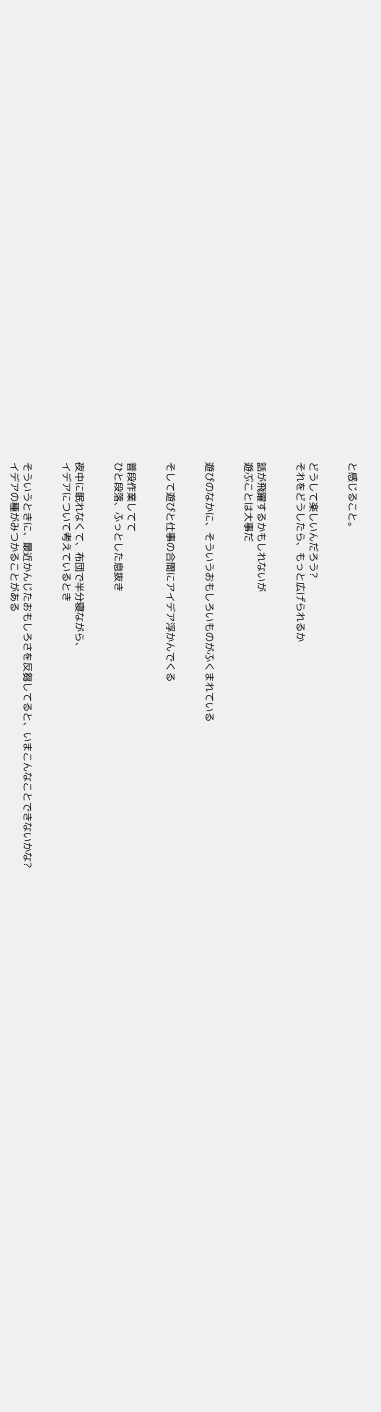と感じること。


どうして楽しいんだろう?
それをどうしたら、もっと広げられるか


話が飛躍するかもしれないが
遊ぶことは大事だ


遊びのなかに、そういうおもしろいものがふくまれている


そして遊びと仕事の合間にアイデア浮かんでくる


普段作業してて
ひと段落、ふっとした息抜き


夜中に眠れなくて、布団で半分寝ながら、
イデアについて考えているとき


そういうときに、最近かんじたおもしろさを反芻してると、いまこんなことできないかな?
イデアの種がみつかることがある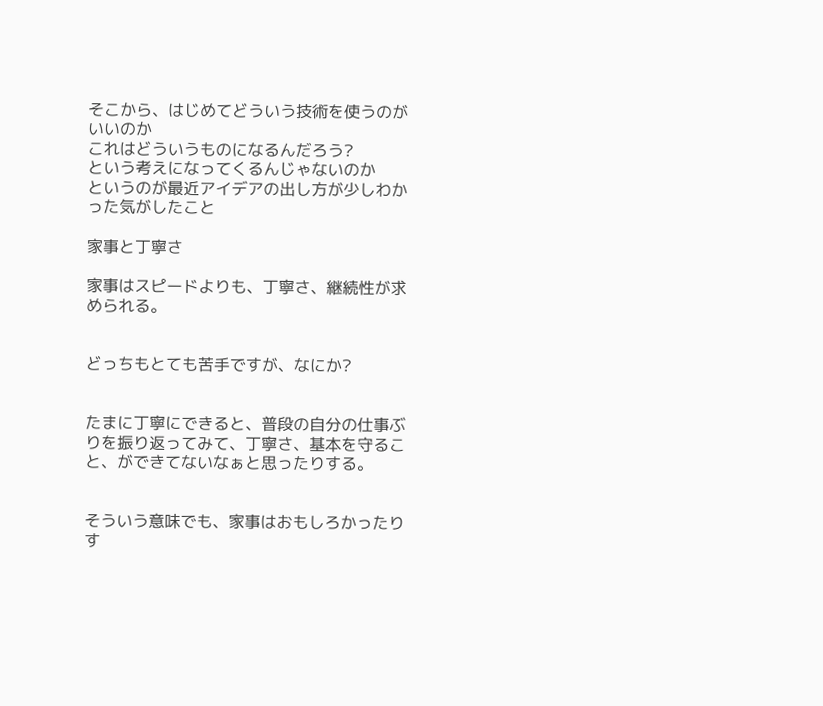そこから、はじめてどういう技術を使うのがいいのか
これはどういうものになるんだろう?
という考えになってくるんじゃないのか
というのが最近アイデアの出し方が少しわかった気がしたこと

家事と丁寧さ

家事はスピードよりも、丁寧さ、継続性が求められる。


どっちもとても苦手ですが、なにか?


たまに丁寧にできると、普段の自分の仕事ぶりを振り返ってみて、丁寧さ、基本を守ること、ができてないなぁと思ったりする。


そういう意味でも、家事はおもしろかったりす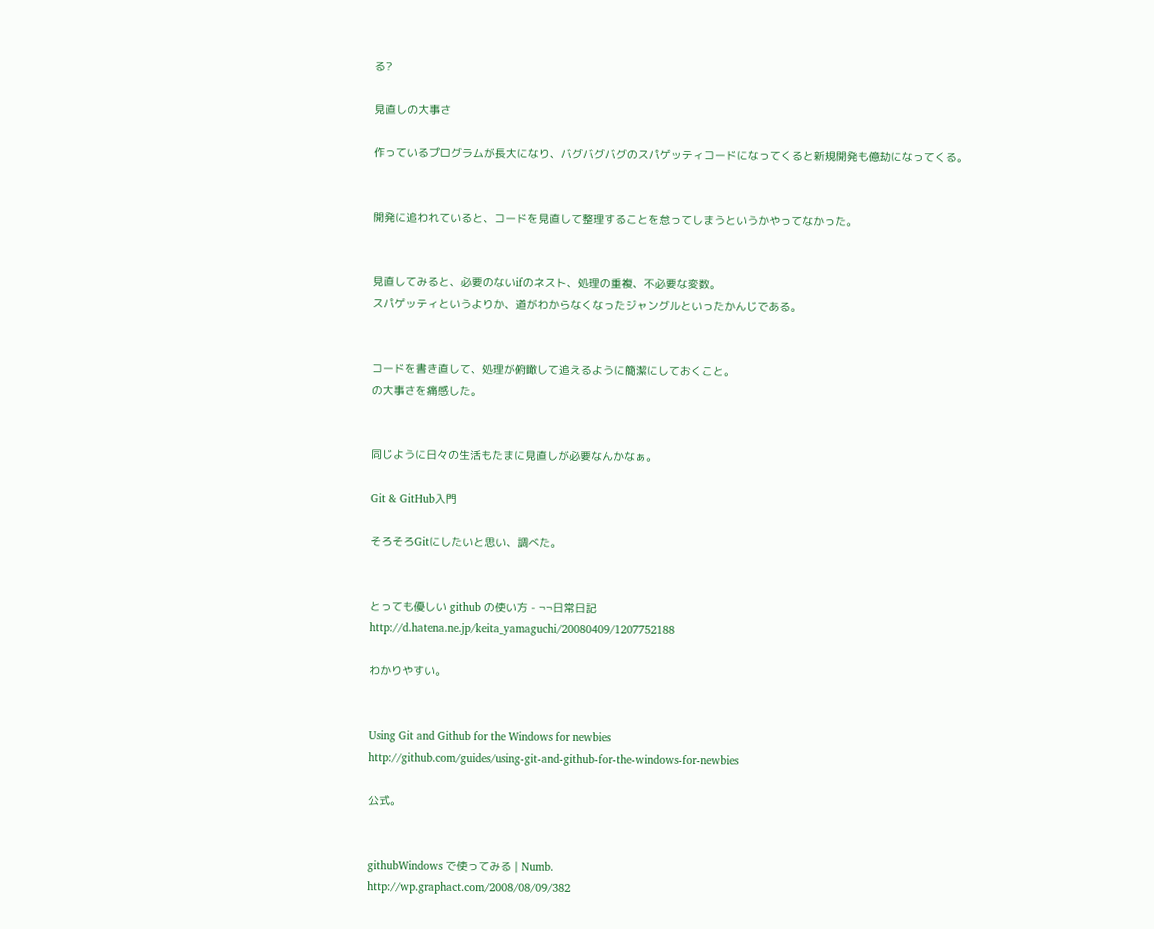る?

見直しの大事さ

作っているプログラムが長大になり、バグバグバグのスパゲッティコードになってくると新規開発も億劫になってくる。


開発に追われていると、コードを見直して整理することを怠ってしまうというかやってなかった。


見直してみると、必要のないifのネスト、処理の重複、不必要な変数。
スパゲッティというよりか、道がわからなくなったジャングルといったかんじである。


コードを書き直して、処理が俯瞰して追えるように簡潔にしておくこと。
の大事さを痛感した。


同じように日々の生活もたまに見直しが必要なんかなぁ。

Git & GitHub入門

そろそろGitにしたいと思い、調べた。


とっても優しい github の使い方 - ¬¬日常日記
http://d.hatena.ne.jp/keita_yamaguchi/20080409/1207752188

わかりやすい。


Using Git and Github for the Windows for newbies
http://github.com/guides/using-git-and-github-for-the-windows-for-newbies

公式。


githubWindows で使ってみる | Numb.
http://wp.graphact.com/2008/08/09/382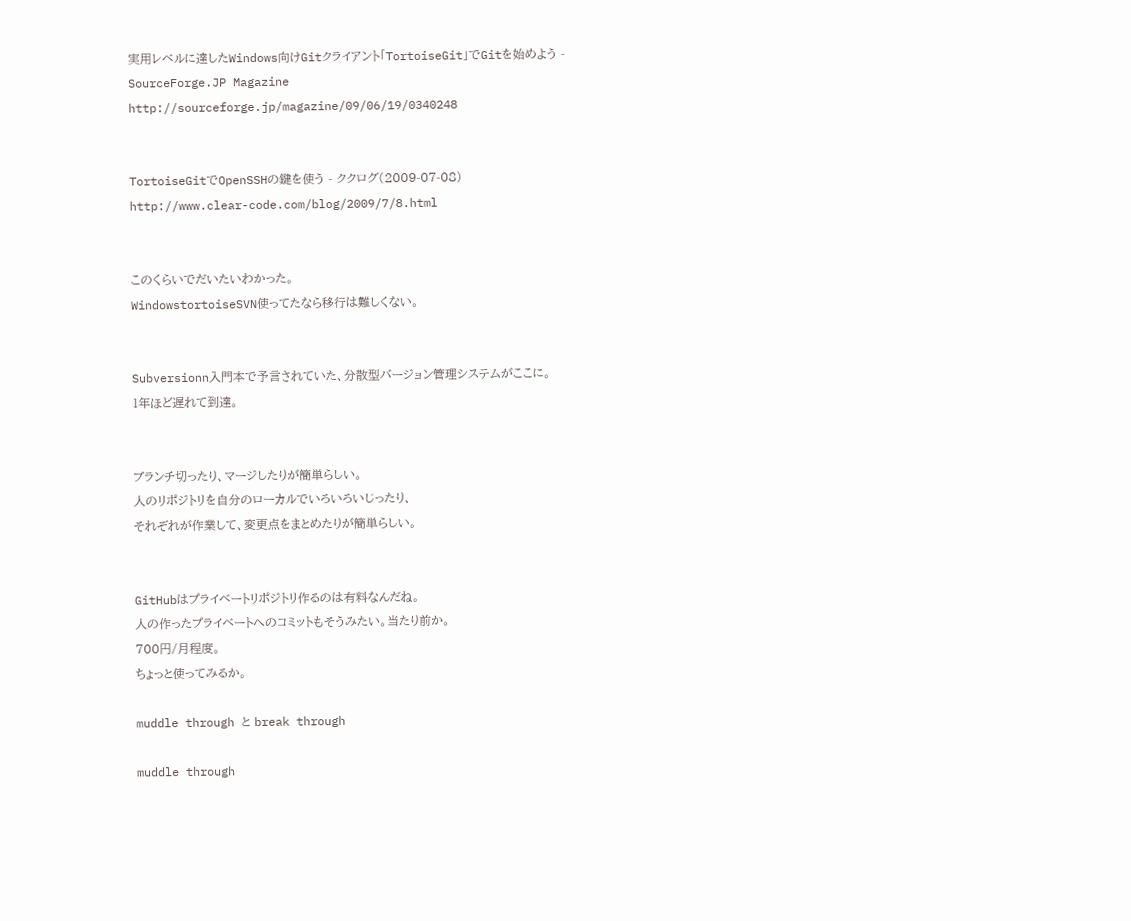実用レベルに達したWindows向けGitクライアント「TortoiseGit」でGitを始めよう - SourceForge.JP Magazine
http://sourceforge.jp/magazine/09/06/19/0340248


TortoiseGitでOpenSSHの鍵を使う - ククログ(2009-07-08)
http://www.clear-code.com/blog/2009/7/8.html


このくらいでだいたいわかった。
WindowstortoiseSVN使ってたなら移行は難しくない。


Subversionn入門本で予言されていた、分散型バージョン管理システムがここに。
1年ほど遅れて到達。


ブランチ切ったり、マージしたりが簡単らしい。
人のリポジトリを自分のローカルでいろいろいじったり、
それぞれが作業して、変更点をまとめたりが簡単らしい。


GitHubはプライベートリポジトリ作るのは有料なんだね。
人の作ったプライベートへのコミットもそうみたい。当たり前か。
700円/月程度。
ちょっと使ってみるか。

muddle through と break through

muddle through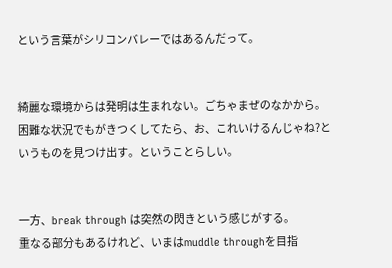という言葉がシリコンバレーではあるんだって。


綺麗な環境からは発明は生まれない。ごちゃまぜのなかから。
困難な状況でもがきつくしてたら、お、これいけるんじゃね?というものを見つけ出す。ということらしい。


一方、break through は突然の閃きという感じがする。
重なる部分もあるけれど、いまはmuddle throughを目指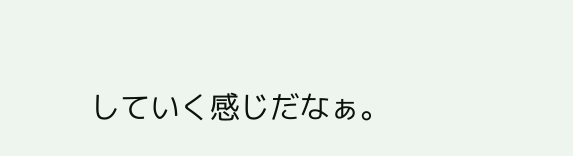していく感じだなぁ。